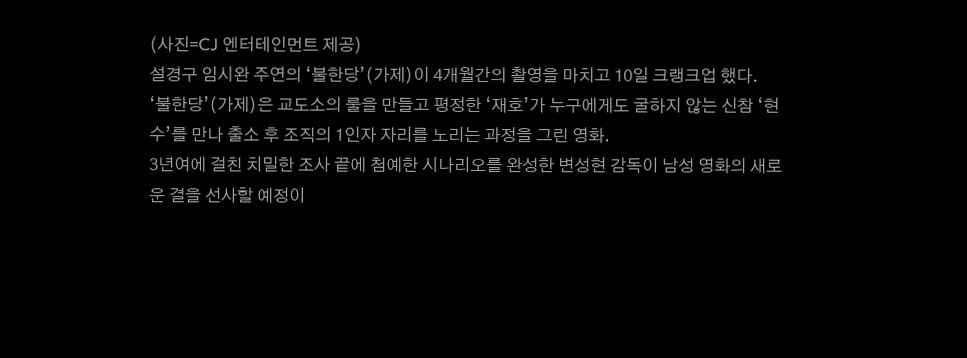(사진=CJ 엔터테인먼트 제공)
설경구 임시완 주연의 ‘불한당’(가제)이 4개월간의 촬영을 마치고 10일 크랭크업 했다.
‘불한당’(가제)은 교도소의 룰을 만들고 평정한 ‘재호’가 누구에게도 굴하지 않는 신참 ‘현수’를 만나 출소 후 조직의 1인자 자리를 노리는 과정을 그린 영화.
3년여에 걸친 치밀한 조사 끝에 첨예한 시나리오를 완성한 변성현 감독이 남성 영화의 새로운 결을 선사할 예정이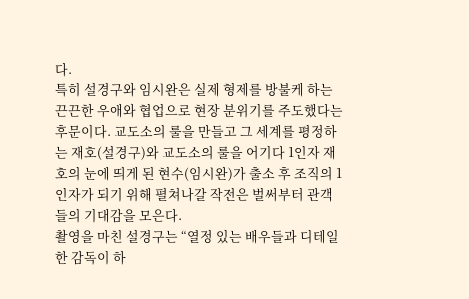다.
특히 설경구와 임시완은 실제 형제를 방불케 하는 끈끈한 우애와 협업으로 현장 분위기를 주도했다는 후문이다. 교도소의 룰을 만들고 그 세계를 평정하는 재호(설경구)와 교도소의 룰을 어기다 1인자 재호의 눈에 띄게 된 현수(임시완)가 출소 후 조직의 1인자가 되기 위해 펼쳐나갈 작전은 벌써부터 관객들의 기대감을 모은다.
촬영을 마친 설경구는 “열정 있는 배우들과 디테일한 감독이 하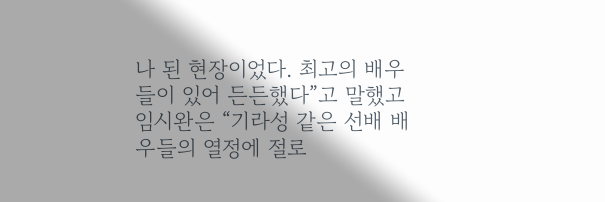나 된 현장이었다. 최고의 배우들이 있어 든든했다”고 말했고 임시완은 “기라성 같은 선배 배우들의 열정에 절로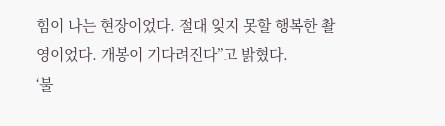힘이 나는 현장이었다. 절대 잊지 못할 행복한 촬영이었다. 개봉이 기다려진다”고 밝혔다.
‘불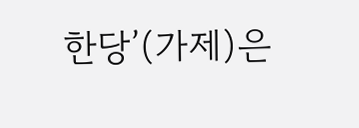한당’(가제)은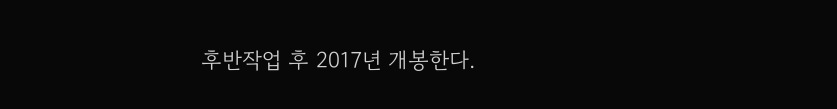후반작업 후 2017년 개봉한다.